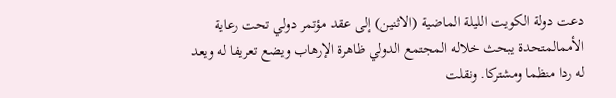دعت دولة الكويت الليلة الماضية (الاثنين) إلى عقد مؤتمر دولي تحت رعاية الأممالمتحدة يبحث خلاله المجتمع الدولي ظاهرة الإرهاب ويضع تعريفا له ويعد له ردا منظما ومشتركا. ونقلت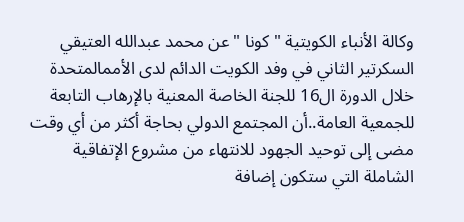وكالة الأنباء الكويتية " كونا " عن محمد عبدالله العتيقي السكرتير الثاني في وفد الكويت الدائم لدى الأممالمتحدة خلال الدورة ال16 للجنة الخاصة المعنية بالإرهاب التابعة للجمعية العامة..أن المجتمع الدولي بحاجة أكثر من أي وقت مضى إلى توحيد الجهود للانتهاء من مشروع الإتفاقية الشاملة التي ستكون إضافة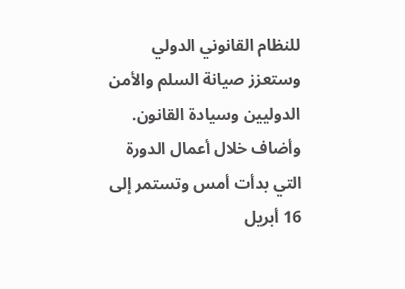للنظام القانوني الدولي وستعزز صيانة السلم والأمن الدوليين وسيادة القانون. وأضاف خلال أعمال الدورة التي بدأت أمس وتستمر إلى 16 أبريل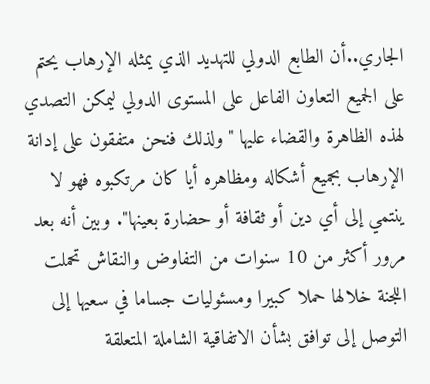الجاري..أن الطابع الدولي للتهديد الذي يمثله الإرهاب يحتم على الجميع التعاون الفاعل على المستوى الدولي ليمكن التصدي لهذه الظاهرة والقضاء عليها "ولذلك فنحن متفقون على إدانة الإرهاب بجميع أشكاله ومظاهره أيا كان مرتكبوه فهو لا ينتمي إلى أي دين أو ثقافة أو حضارة بعينها". وبين أنه بعد مرور أكثر من 10 سنوات من التفاوض والنقاش تحملت اللجنة خلالها حملا كبيرا ومسئوليات جساما في سعيها إلى التوصل إلى توافق بشأن الاتفاقية الشاملة المتعلقة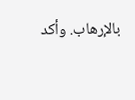بالإرهاب. وأكد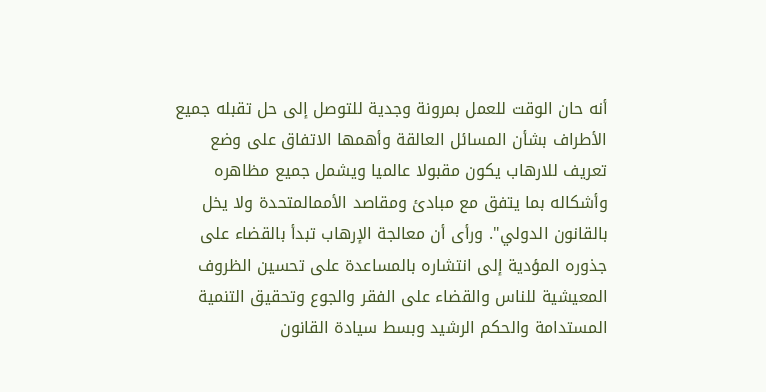أنه حان الوقت للعمل بمرونة وجدية للتوصل إلى حل تقبله جميع الأطراف بشأن المسائل العالقة وأهمها الاتفاق على وضع تعريف للارهاب يكون مقبولا عالميا ويشمل جميع مظاهره وأشكاله بما يتفق مع مبادئ ومقاصد الأممالمتحدة ولا يخل بالقانون الدولي". ورأى أن معالجة الإرهاب تبدأ بالقضاء على جذوره المؤدية إلى انتشاره بالمساعدة على تحسين الظروف المعيشية للناس والقضاء على الفقر والجوع وتحقيق التنمية المستدامة والحكم الرشيد وبسط سيادة القانون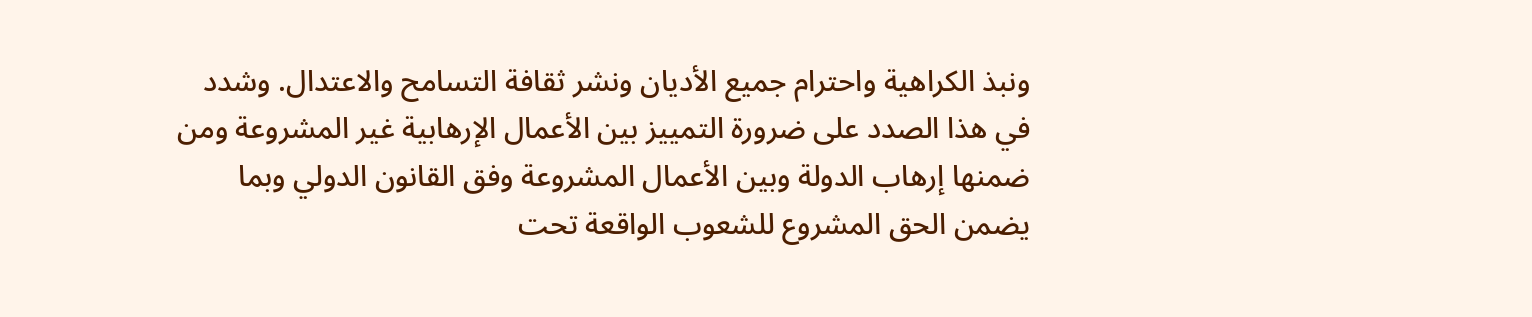ونبذ الكراهية واحترام جميع الأديان ونشر ثقافة التسامح والاعتدال. وشدد في هذا الصدد على ضرورة التمييز بين الأعمال الإرهابية غير المشروعة ومن ضمنها إرهاب الدولة وبين الأعمال المشروعة وفق القانون الدولي وبما يضمن الحق المشروع للشعوب الواقعة تحت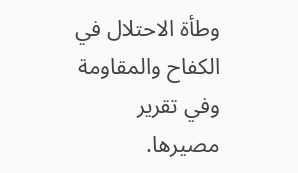وطأة الاحتلال في الكفاح والمقاومة وفي تقرير مصيرها.